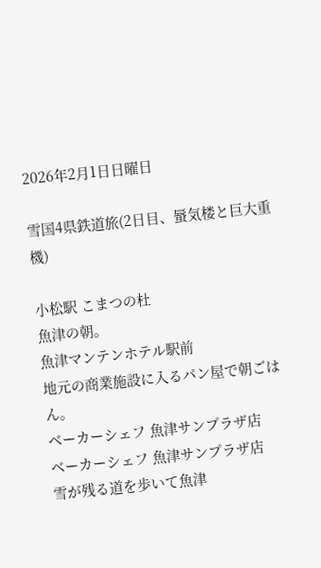2026年2月1日日曜日

雪国4県鉄道旅(2日目、蜃気楼と巨大重機)

小松駅 こまつの杜
魚津の朝。
魚津マンテンホテル駅前
地元の商業施設に入るパン屋で朝ごはん。
ベーカーシェフ 魚津サンプラザ店
ベーカーシェフ 魚津サンプラザ店
雪が残る道を歩いて魚津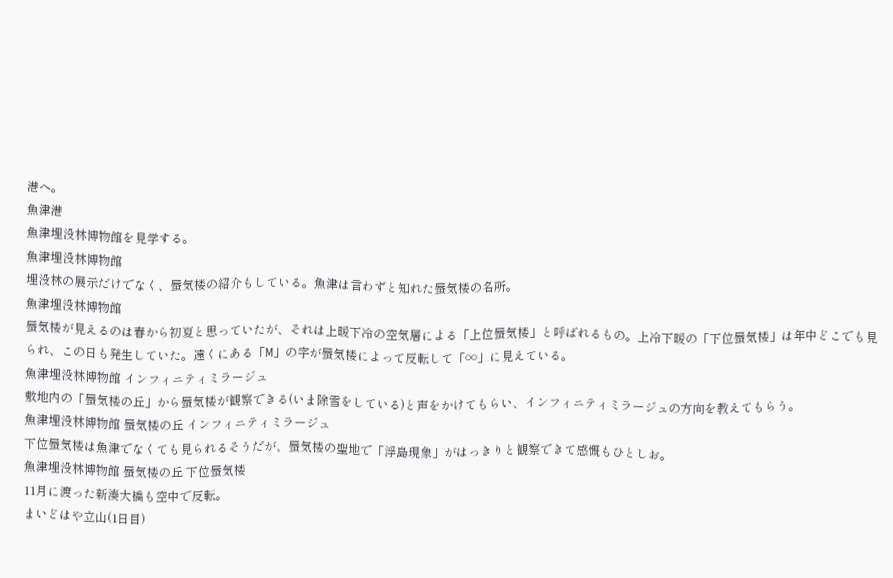港へ。
魚津港
魚津埋没林博物館を見学する。
魚津埋没林博物館
埋没林の展示だけでなく、蜃気楼の紹介もしている。魚津は言わずと知れた蜃気楼の名所。
魚津埋没林博物館
蜃気楼が見えるのは春から初夏と思っていたが、それは上暖下冷の空気層による「上位蜃気楼」と呼ばれるもの。上冷下暖の「下位蜃気楼」は年中どこでも見られ、この日も発生していた。遠くにある「M」の字が蜃気楼によって反転して「∞」に見えている。
魚津埋没林博物館 インフィニティミラージュ
敷地内の「蜃気楼の丘」から蜃気楼が観察できる(いま除雪をしている)と声をかけてもらい、インフィニティミラージュの方向を教えてもらう。
魚津埋没林博物館 蜃気楼の丘 インフィニティミラージュ
下位蜃気楼は魚津でなくても見られるそうだが、蜃気楼の聖地で「浮島現象」がはっきりと観察できて感慨もひとしお。
魚津埋没林博物館 蜃気楼の丘 下位蜃気楼
11月に渡った新湊大橋も空中で反転。
まいどはや立山(1日目)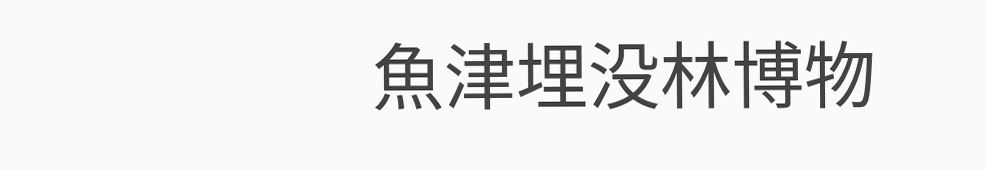魚津埋没林博物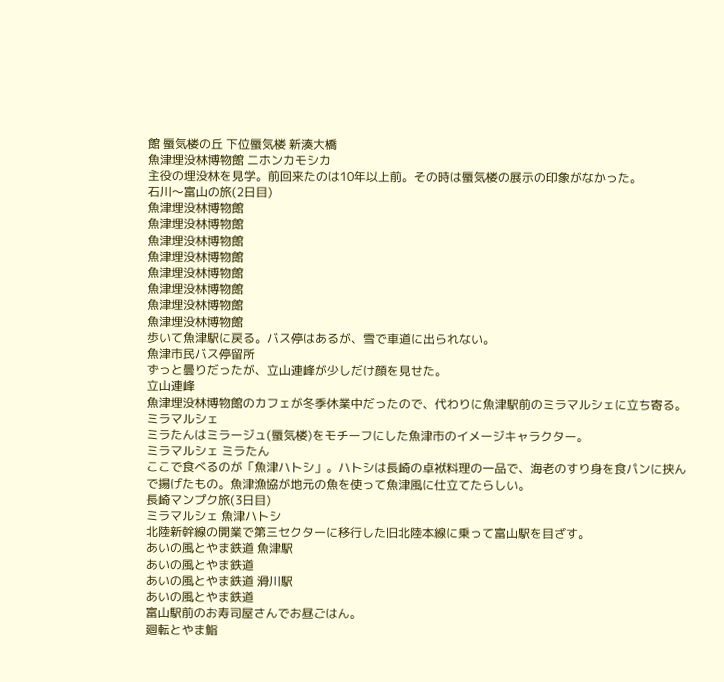館 蜃気楼の丘 下位蜃気楼 新湊大橋
魚津埋没林博物館 ニホンカモシカ
主役の埋没林を見学。前回来たのは10年以上前。その時は蜃気楼の展示の印象がなかった。
石川〜富山の旅(2日目)
魚津埋没林博物館
魚津埋没林博物館
魚津埋没林博物館
魚津埋没林博物館
魚津埋没林博物館
魚津埋没林博物館
魚津埋没林博物館
魚津埋没林博物館
歩いて魚津駅に戻る。バス停はあるが、雪で車道に出られない。
魚津市民バス停留所
ずっと曇りだったが、立山連峰が少しだけ顔を見せた。
立山連峰
魚津埋没林博物館のカフェが冬季休業中だったので、代わりに魚津駅前のミラマルシェに立ち寄る。
ミラマルシェ
ミラたんはミラージュ(蜃気楼)をモチーフにした魚津市のイメージキャラクター。
ミラマルシェ ミラたん
ここで食べるのが「魚津ハトシ」。ハトシは長崎の卓袱料理の一品で、海老のすり身を食パンに挟んで揚げたもの。魚津漁協が地元の魚を使って魚津風に仕立てたらしい。
長崎マンプク旅(3日目)
ミラマルシェ 魚津ハトシ
北陸新幹線の開業で第三セクターに移行した旧北陸本線に乗って富山駅を目ざす。
あいの風とやま鉄道 魚津駅
あいの風とやま鉄道
あいの風とやま鉄道 滑川駅
あいの風とやま鉄道
富山駅前のお寿司屋さんでお昼ごはん。
廻転とやま鮨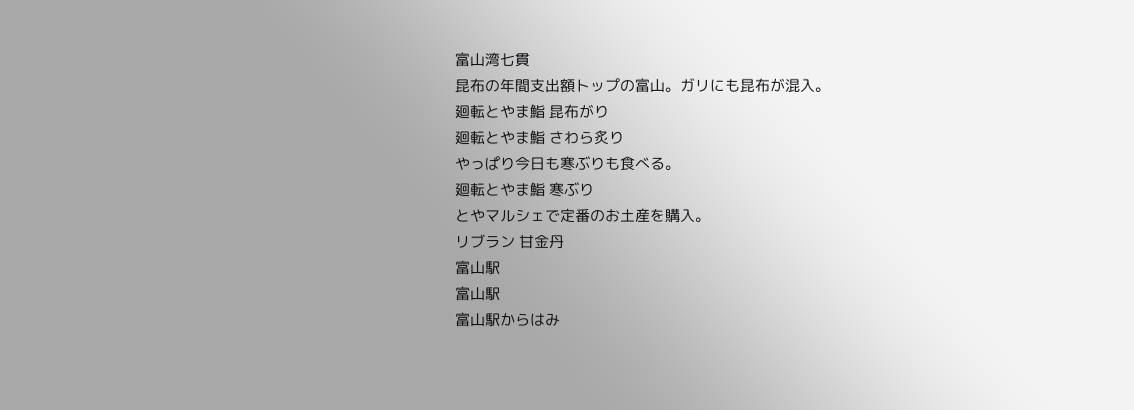富山湾七貫
昆布の年間支出額トップの富山。ガリにも昆布が混入。
廻転とやま鮨 昆布がり
廻転とやま鮨 さわら炙り
やっぱり今日も寒ぶりも食べる。
廻転とやま鮨 寒ぶり
とやマルシェで定番のお土産を購入。
リブラン 甘金丹
富山駅
富山駅
富山駅からはみ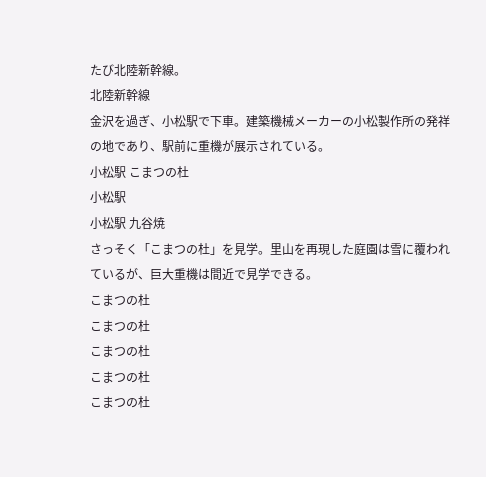たび北陸新幹線。
北陸新幹線
金沢を過ぎ、小松駅で下車。建築機械メーカーの小松製作所の発祥の地であり、駅前に重機が展示されている。
小松駅 こまつの杜
小松駅
小松駅 九谷焼
さっそく「こまつの杜」を見学。里山を再現した庭園は雪に覆われているが、巨大重機は間近で見学できる。
こまつの杜
こまつの杜
こまつの杜
こまつの杜
こまつの杜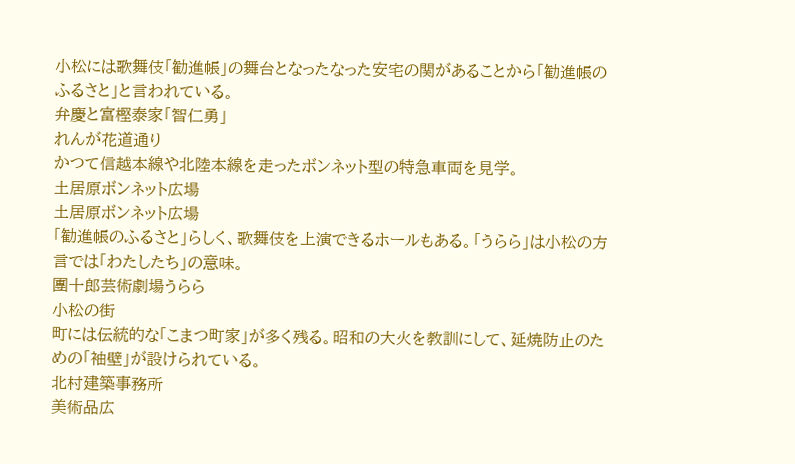小松には歌舞伎「勧進帳」の舞台となったなった安宅の関があることから「勧進帳のふるさと」と言われている。
弁慶と富樫泰家「智仁勇」
れんが花道通り
かつて信越本線や北陸本線を走ったボンネット型の特急車両を見学。
土居原ボンネット広場
土居原ボンネット広場
「勧進帳のふるさと」らしく、歌舞伎を上演できるホールもある。「うらら」は小松の方言では「わたしたち」の意味。
團十郎芸術劇場うらら
小松の街
町には伝統的な「こまつ町家」が多く残る。昭和の大火を教訓にして、延焼防止のための「袖壁」が設けられている。
北村建築事務所
美術品広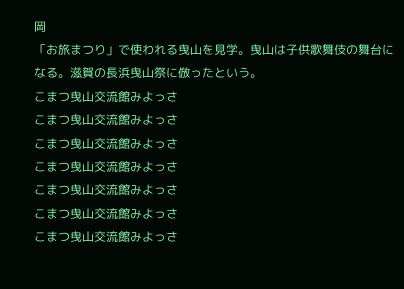岡
「お旅まつり」で使われる曳山を見学。曳山は子供歌舞伎の舞台になる。滋賀の長浜曳山祭に倣ったという。
こまつ曳山交流館みよっさ
こまつ曳山交流館みよっさ
こまつ曳山交流館みよっさ
こまつ曳山交流館みよっさ
こまつ曳山交流館みよっさ
こまつ曳山交流館みよっさ
こまつ曳山交流館みよっさ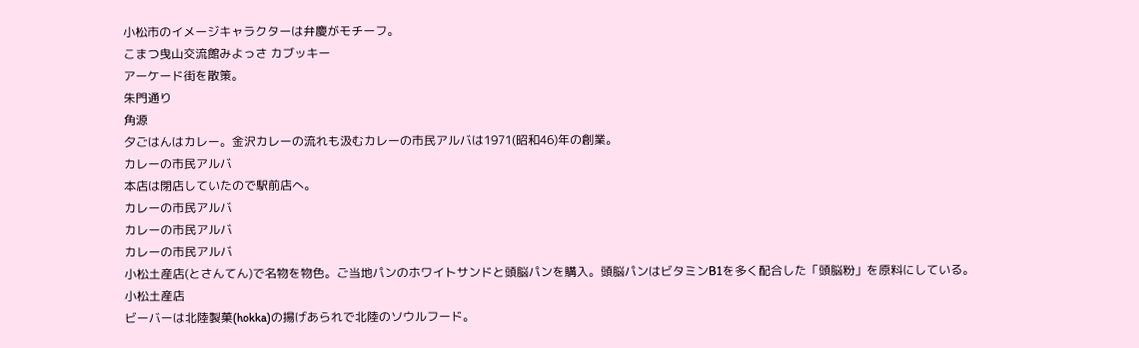小松市のイメージキャラクターは弁慶がモチーフ。
こまつ曳山交流館みよっさ カブッキー
アーケード街を散策。
朱門通り
角源
夕ごはんはカレー。金沢カレーの流れも汲むカレーの市民アルバは1971(昭和46)年の創業。
カレーの市民アルバ
本店は閉店していたので駅前店へ。
カレーの市民アルバ
カレーの市民アルバ
カレーの市民アルバ
小松土産店(とさんてん)で名物を物色。ご当地パンのホワイトサンドと頭脳パンを購入。頭脳パンはビタミンB1を多く配合した「頭脳粉」を原料にしている。
小松土産店
ビーバーは北陸製菓(hokka)の揚げあられで北陸のソウルフード。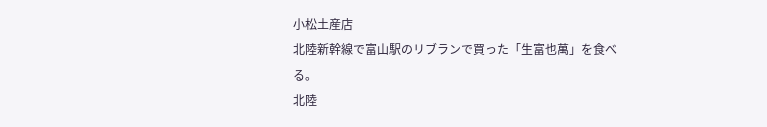小松土産店
北陸新幹線で富山駅のリブランで買った「生富也萬」を食べる。
北陸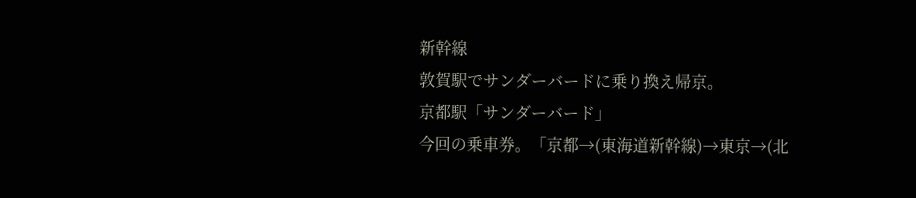新幹線
敦賀駅でサンダーバードに乗り換え帰京。
京都駅「サンダーバード」
今回の乗車券。「京都→(東海道新幹線)→東京→(北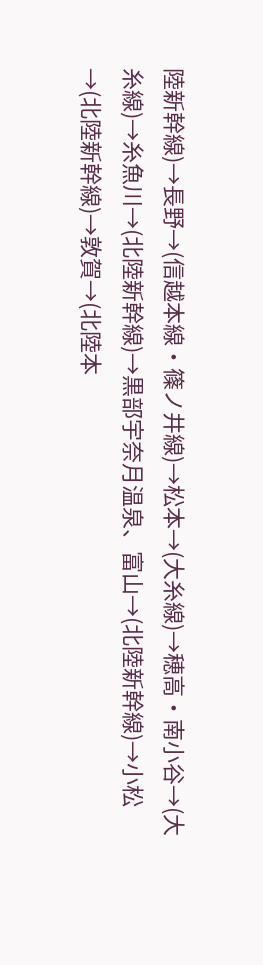陸新幹線)→長野→(信越本線・篠ノ井線)→松本→(大糸線)→穂高・南小谷→(大糸線)→糸魚川→(北陸新幹線)→黒部宇奈月温泉、富山→(北陸新幹線)→小松→(北陸新幹線)→敦賀→(北陸本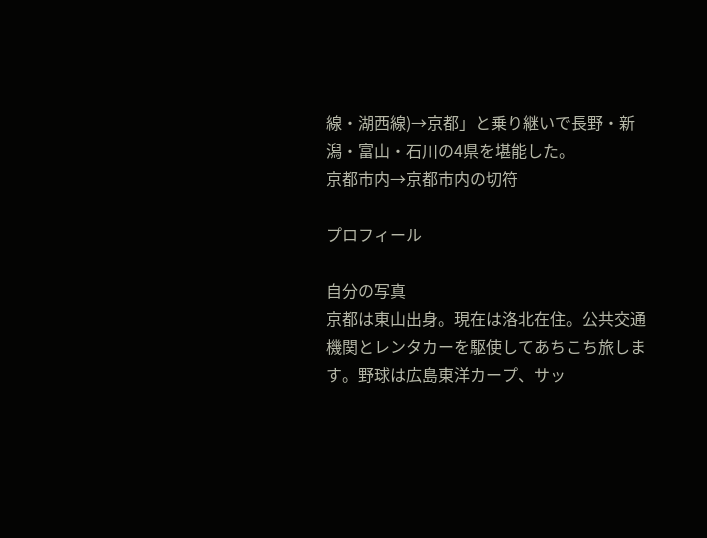線・湖西線)→京都」と乗り継いで長野・新潟・富山・石川の4県を堪能した。
京都市内→京都市内の切符

プロフィール

自分の写真
京都は東山出身。現在は洛北在住。公共交通機関とレンタカーを駆使してあちこち旅します。野球は広島東洋カープ、サッ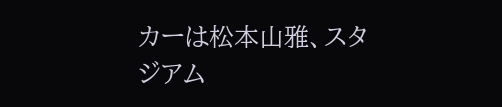カーは松本山雅、スタジアム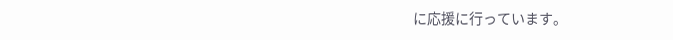に応援に行っています。